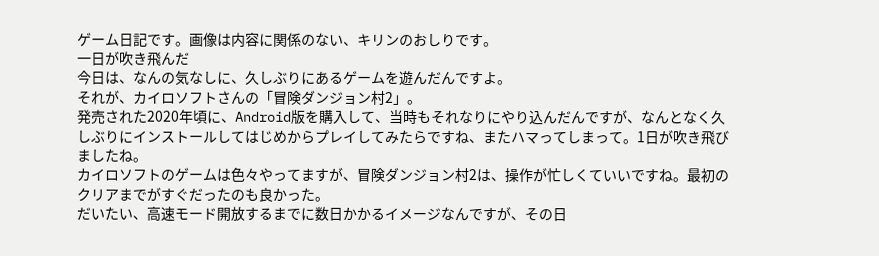ゲーム日記です。画像は内容に関係のない、キリンのおしりです。
一日が吹き飛んだ
今日は、なんの気なしに、久しぶりにあるゲームを遊んだんですよ。
それが、カイロソフトさんの「冒険ダンジョン村2」。
発売された2020年頃に、Android版を購入して、当時もそれなりにやり込んだんですが、なんとなく久しぶりにインストールしてはじめからプレイしてみたらですね、またハマってしまって。1日が吹き飛びましたね。
カイロソフトのゲームは色々やってますが、冒険ダンジョン村2は、操作が忙しくていいですね。最初のクリアまでがすぐだったのも良かった。
だいたい、高速モード開放するまでに数日かかるイメージなんですが、その日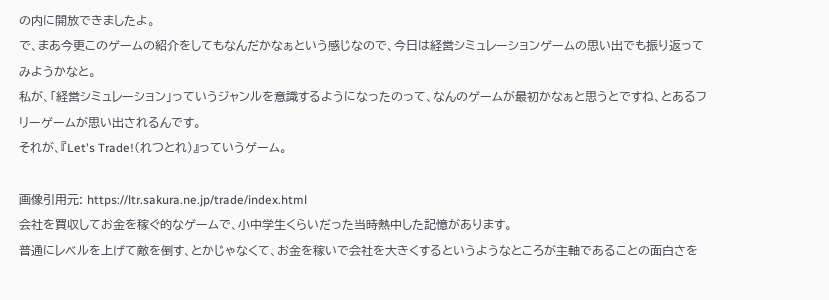の内に開放できましたよ。
で、まあ今更このゲームの紹介をしてもなんだかなぁという感じなので、今日は経営シミュレーションゲームの思い出でも振り返ってみようかなと。
私が、「経営シミュレーション」っていうジャンルを意識するようになったのって、なんのゲームが最初かなぁと思うとですね、とあるフリーゲームが思い出されるんです。
それが、『Let's Trade!(れつとれ)』っていうゲーム。

画像引用元: https://ltr.sakura.ne.jp/trade/index.html
会社を買収してお金を稼ぐ的なゲームで、小中学生くらいだった当時熱中した記憶があります。
普通にレベルを上げて敵を倒す、とかじゃなくて、お金を稼いで会社を大きくするというようなところが主軸であることの面白さを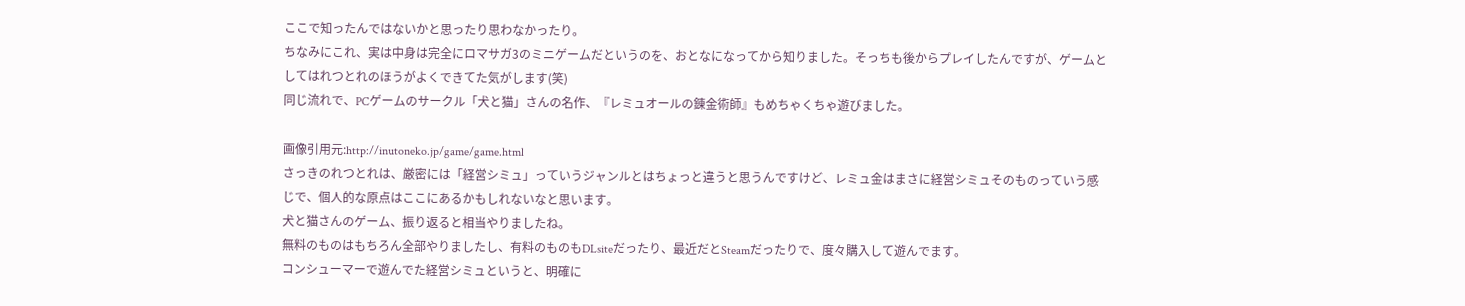ここで知ったんではないかと思ったり思わなかったり。
ちなみにこれ、実は中身は完全にロマサガ3のミニゲームだというのを、おとなになってから知りました。そっちも後からプレイしたんですが、ゲームとしてはれつとれのほうがよくできてた気がします(笑)
同じ流れで、PCゲームのサークル「犬と猫」さんの名作、『レミュオールの錬金術師』もめちゃくちゃ遊びました。

画像引用元:http://inutoneko.jp/game/game.html
さっきのれつとれは、厳密には「経営シミュ」っていうジャンルとはちょっと違うと思うんですけど、レミュ金はまさに経営シミュそのものっていう感じで、個人的な原点はここにあるかもしれないなと思います。
犬と猫さんのゲーム、振り返ると相当やりましたね。
無料のものはもちろん全部やりましたし、有料のものもDLsiteだったり、最近だとSteamだったりで、度々購入して遊んでます。
コンシューマーで遊んでた経営シミュというと、明確に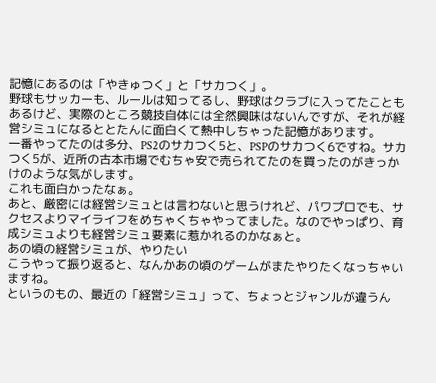記憶にあるのは「やきゅつく」と「サカつく」。
野球もサッカーも、ルールは知ってるし、野球はクラブに入ってたこともあるけど、実際のところ競技自体には全然興味はないんですが、それが経営シミュになるととたんに面白くて熱中しちゃった記憶があります。
一番やってたのは多分、PS2のサカつく5と、PSPのサカつく6ですね。サカつく5が、近所の古本市場でむちゃ安で売られてたのを買ったのがきっかけのような気がします。
これも面白かったなぁ。
あと、厳密には経営シミュとは言わないと思うけれど、パワプロでも、サクセスよりマイライフをめちゃくちゃやってました。なのでやっぱり、育成シミュよりも経営シミュ要素に惹かれるのかなぁと。
あの頃の経営シミュが、やりたい
こうやって振り返ると、なんかあの頃のゲームがまたやりたくなっちゃいますね。
というのもの、最近の「経営シミュ」って、ちょっとジャンルが違うん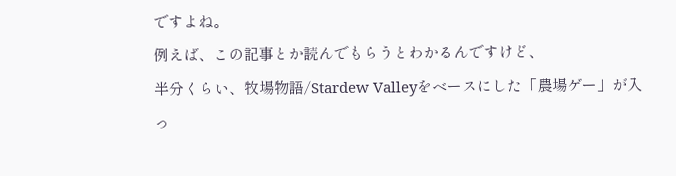ですよね。
例えば、この記事とか読んでもらうとわかるんですけど、
半分くらい、牧場物語/Stardew Valleyをベースにした「農場ゲー」が入っ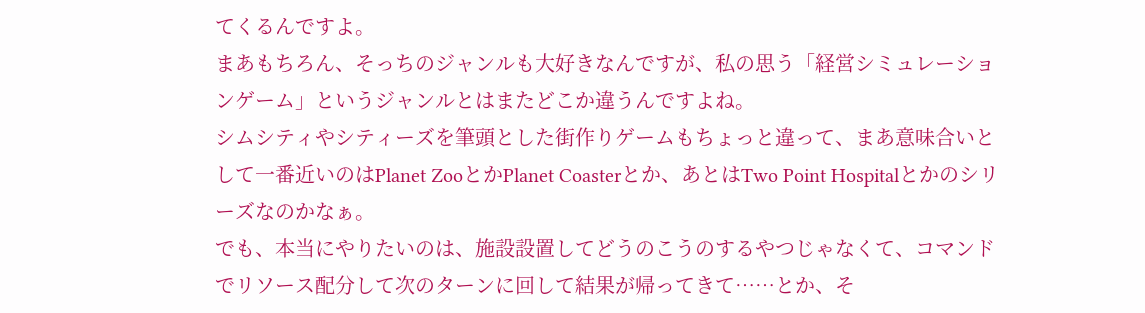てくるんですよ。
まあもちろん、そっちのジャンルも大好きなんですが、私の思う「経営シミュレーションゲーム」というジャンルとはまたどこか違うんですよね。
シムシティやシティーズを筆頭とした街作りゲームもちょっと違って、まあ意味合いとして一番近いのはPlanet ZooとかPlanet Coasterとか、あとはTwo Point Hospitalとかのシリーズなのかなぁ。
でも、本当にやりたいのは、施設設置してどうのこうのするやつじゃなくて、コマンドでリソース配分して次のターンに回して結果が帰ってきて……とか、そ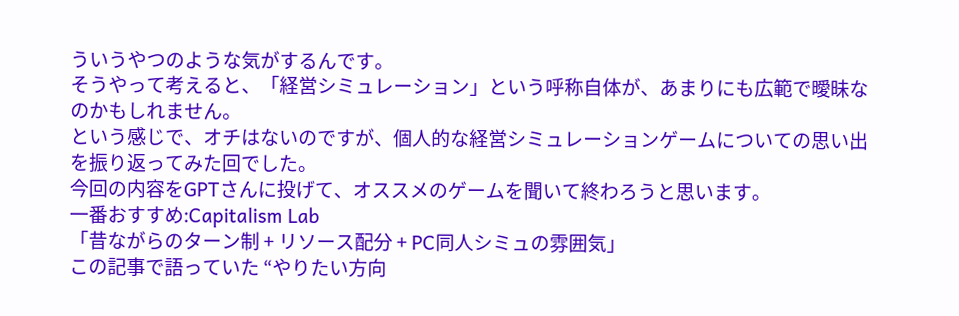ういうやつのような気がするんです。
そうやって考えると、「経営シミュレーション」という呼称自体が、あまりにも広範で曖昧なのかもしれません。
という感じで、オチはないのですが、個人的な経営シミュレーションゲームについての思い出を振り返ってみた回でした。
今回の内容をGPTさんに投げて、オススメのゲームを聞いて終わろうと思います。
一番おすすめ:Capitalism Lab
「昔ながらのターン制 + リソース配分 + PC同人シミュの雰囲気」
この記事で語っていた “やりたい方向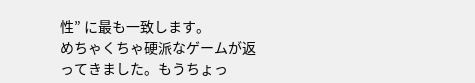性” に最も一致します。
めちゃくちゃ硬派なゲームが返ってきました。もうちょっ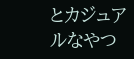とカジュアルなやつ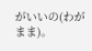がいいの(わがまま)。